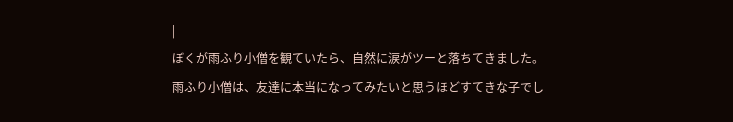|
ぼくが雨ふり小僧を観ていたら、自然に涙がツーと落ちてきました。
雨ふり小僧は、友達に本当になってみたいと思うほどすてきな子でし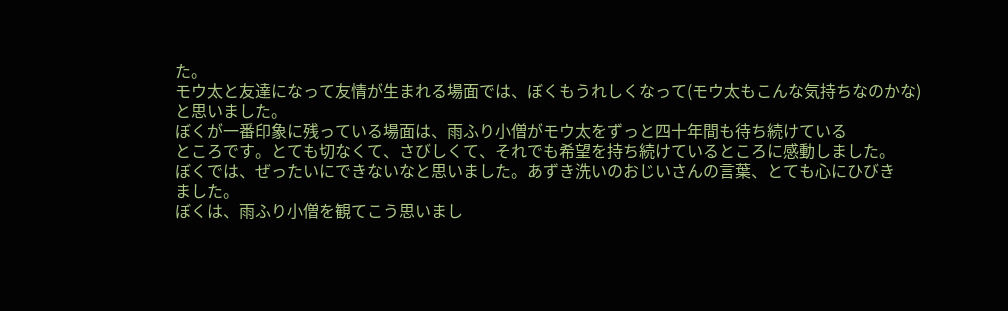た。
モウ太と友達になって友情が生まれる場面では、ぼくもうれしくなって(モウ太もこんな気持ちなのかな)
と思いました。
ぼくが一番印象に残っている場面は、雨ふり小僧がモウ太をずっと四十年間も待ち続けている
ところです。とても切なくて、さびしくて、それでも希望を持ち続けているところに感動しました。
ぼくでは、ぜったいにできないなと思いました。あずき洗いのおじいさんの言葉、とても心にひびき
ました。
ぼくは、雨ふり小僧を観てこう思いまし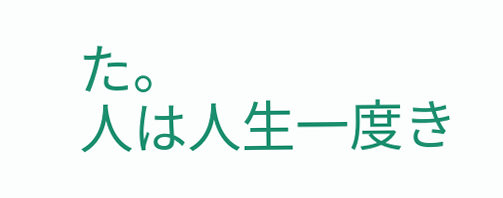た。
人は人生一度き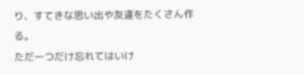り、すてきな思い出や友達をたくさん作る。
ただ一つだけ忘れてはいけ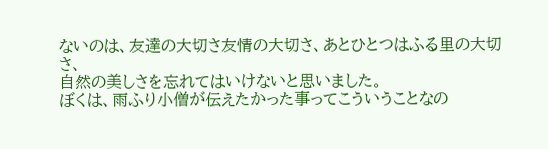ないのは、友達の大切さ友情の大切さ、あとひとつはふる里の大切さ、
自然の美しさを忘れてはいけないと思いました。
ぼくは、雨ふり小僧が伝えたかった事ってこういうことなの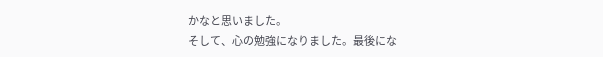かなと思いました。
そして、心の勉強になりました。最後にな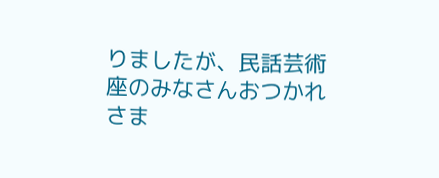りましたが、民話芸術座のみなさんおつかれさま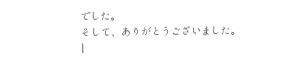でした。
そして、ありがとうございました。
|